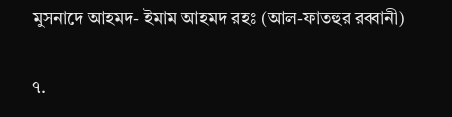মুসনাদে আহমদ- ইমাম আহমদ রহঃ (আল-ফাতহুর রব্বানী)

৭.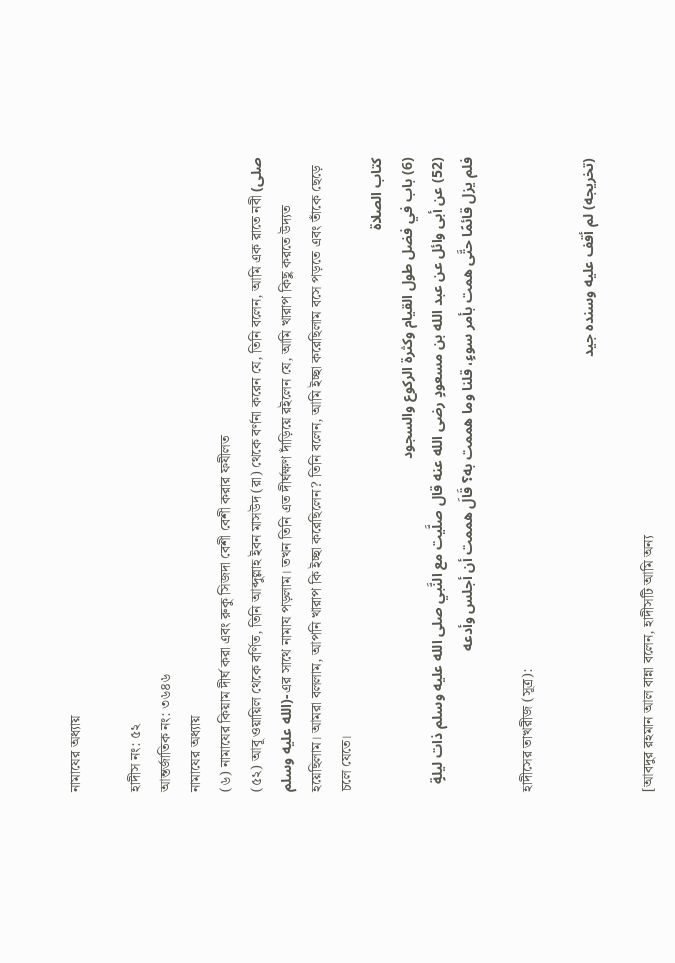নামাযের অধ্যায়

হাদীস নং: ৫২
আন্তর্জাতিক নং: ৩৬৪৬
নামাযের অধ্যায়
(৬) নামাযের কিয়াম দীর্ঘ করা এবং রুকু সিজদা বেশী বেশী করার ফযীলত
(৫২) আবূ ওয়ায়িল থেকে বর্ণিত, তিনি আব্দুল্লাহ ইবন মাসউদ (রা) থেকে বর্ণনা করেন যে, তিনি বলেন, আমি এক রাতে নবী (صلى الله عليه وسلم)-এর সাথে নামায পড়লাম। তখন তিনি এত দীর্ঘক্ষণ দাঁড়িয়ে রইলেন যে, আমি খারাপ কিছু করতে উদ্যত হয়েছিলাম। আমরা বললাম, আপনি খারাপ কি ইচ্ছা করেছিলেন? তিনি বলেন, আমি ইচ্ছা করেছিলাম বসে পড়তে এবং তাঁকে ছেড়ে চলে যেতে।
كتاب الصلاة
(6) باب في فضل طول القيام وكثرة الركوع والسجود
(52) عن أبى وائل عن عبد الله بن مسعودٍ رضى الله عنه قال صلَّيت مع النَّبي صلى الله عليه وسلم ذات ليلةٍ فلم يزل قائمًا حتَّى همت بأمر سوءٍ، قلنا وما هممت به؟ قَالَ هممت أن أجلس وأدعه

হাদীসের তাখরীজ (সূত্র):

(تخريجه) لم أقف عليه وسنده جيد

[আবদুর রহমান আল বান্না বলেন, হাদীসটি আমি অন্য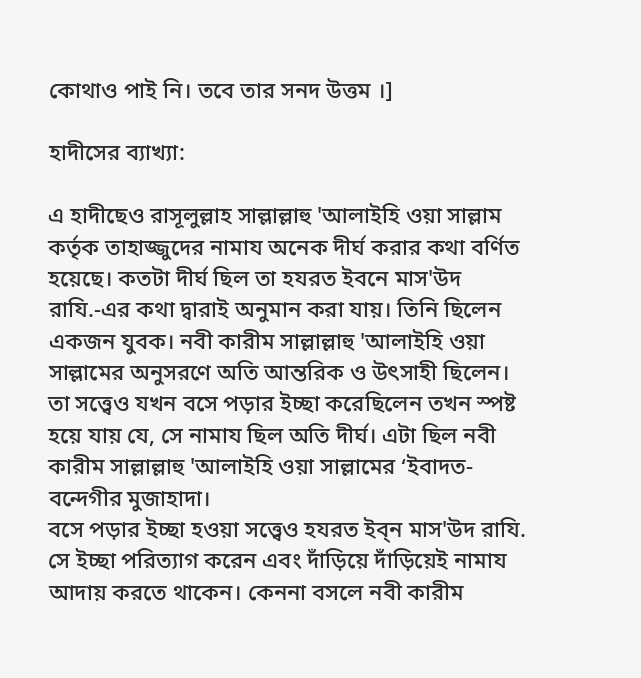কোথাও পাই নি। তবে তার সনদ উত্তম ।]

হাদীসের ব্যাখ্যা:

এ হাদীছেও রাসূলুল্লাহ সাল্লাল্লাহু 'আলাইহি ওয়া সাল্লাম কর্তৃক তাহাজ্জুদের নামায অনেক দীর্ঘ করার কথা বর্ণিত হয়েছে। কতটা দীর্ঘ ছিল তা হযরত ইবনে মাস'উদ রাযি.-এর কথা দ্বারাই অনুমান করা যায়। তিনি ছিলেন একজন যুবক। নবী কারীম সাল্লাল্লাহু 'আলাইহি ওয়া সাল্লামের অনুসরণে অতি আন্তরিক ও উৎসাহী ছিলেন। তা সত্ত্বেও যখন বসে পড়ার ইচ্ছা করেছিলেন তখন স্পষ্ট হয়ে যায় যে, সে নামায ছিল অতি দীর্ঘ। এটা ছিল নবী কারীম সাল্লাল্লাহু 'আলাইহি ওয়া সাল্লামের ‘ইবাদত-বন্দেগীর মুজাহাদা।
বসে পড়ার ইচ্ছা হওয়া সত্ত্বেও হযরত ইব্ন মাস'উদ রাযি. সে ইচ্ছা পরিত্যাগ করেন এবং দাঁড়িয়ে দাঁড়িয়েই নামায আদায় করতে থাকেন। কেননা বসলে নবী কারীম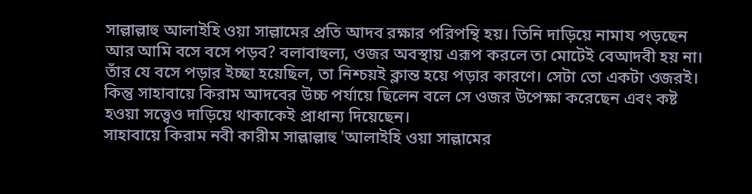সাল্লাল্লাহু আলাইহি ওয়া সাল্লামের প্রতি আদব রক্ষার পরিপন্থি হয়। তিনি দাড়িয়ে নামায পড়ছেন আর আমি বসে বসে পড়ব? বলাবাহুল্য, ওজর অবস্থায় এরূপ করলে তা মোটেই বেআদবী হয় না। তাঁর যে বসে পড়ার ইচ্ছা হয়েছিল, তা নিশ্চয়ই ক্লান্ত হয়ে পড়ার কারণে। সেটা তো একটা ওজরই। কিন্তু সাহাবায়ে কিরাম আদবের উচ্চ পর্যায়ে ছিলেন বলে সে ওজর উপেক্ষা করেছেন এবং কষ্ট হওয়া সত্ত্বেও দাড়িয়ে থাকাকেই প্রাধান্য দিয়েছেন।
সাহাবায়ে কিরাম নবী কারীম সাল্লাল্লাহু 'আলাইহি ওয়া সাল্লামের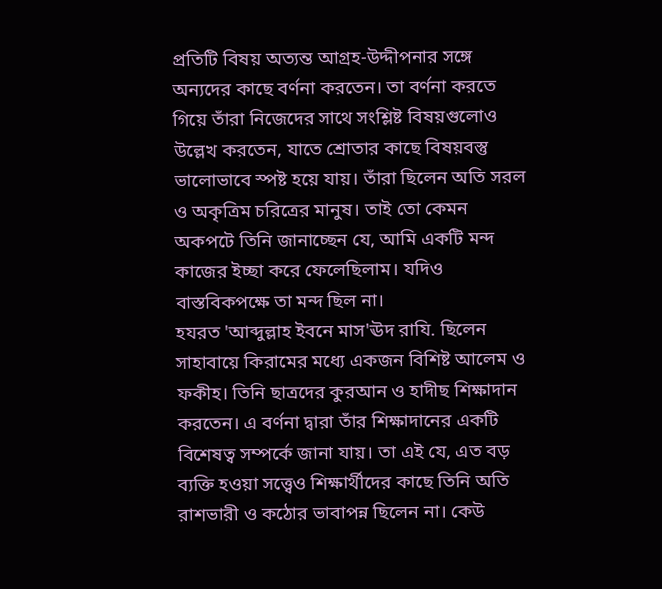প্রতিটি বিষয় অত্যন্ত আগ্রহ-উদ্দীপনার সঙ্গে অন্যদের কাছে বর্ণনা করতেন। তা বর্ণনা করতে গিয়ে তাঁরা নিজেদের সাথে সংশ্লিষ্ট বিষয়গুলোও উল্লেখ করতেন, যাতে শ্রোতার কাছে বিষয়বস্তু ভালোভাবে স্পষ্ট হয়ে যায়। তাঁরা ছিলেন অতি সরল ও অকৃত্রিম চরিত্রের মানুষ। তাই তো কেমন অকপটে তিনি জানাচ্ছেন যে, আমি একটি মন্দ কাজের ইচ্ছা করে ফেলেছিলাম। যদিও বাস্তবিকপক্ষে তা মন্দ ছিল না।
হযরত 'আব্দুল্লাহ ইবনে মাস'ঊদ রাযি. ছিলেন সাহাবায়ে কিরামের মধ্যে একজন বিশিষ্ট আলেম ও ফকীহ। তিনি ছাত্রদের কুরআন ও হাদীছ শিক্ষাদান করতেন। এ বর্ণনা দ্বারা তাঁর শিক্ষাদানের একটি বিশেষত্ব সম্পর্কে জানা যায়। তা এই যে, এত বড় ব্যক্তি হওয়া সত্ত্বেও শিক্ষার্থীদের কাছে তিনি অতি রাশভারী ও কঠোর ভাবাপন্ন ছিলেন না। কেউ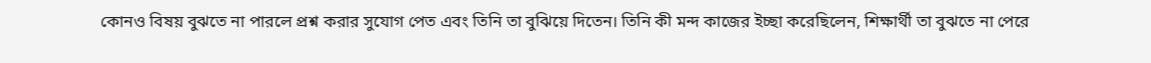কোনও বিষয় বুঝতে না পারলে প্রশ্ন করার সুযোগ পেত এবং তিনি তা বুঝিয়ে দিতেন। তিনি কী মন্দ কাজের ইচ্ছা করেছিলেন, শিক্ষার্থী তা বুঝতে না পেরে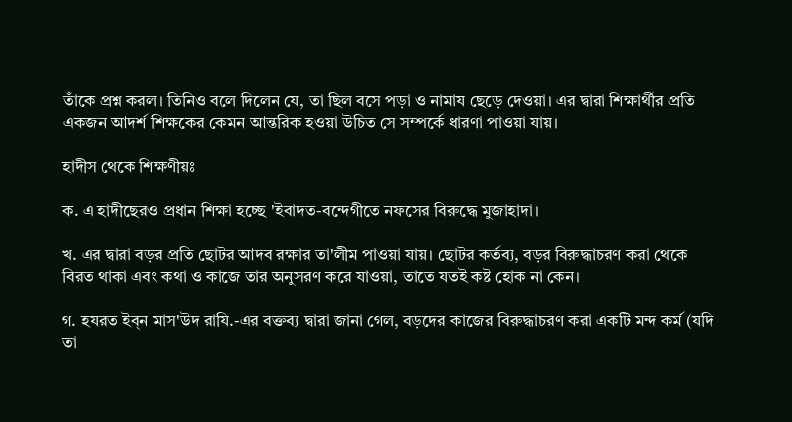তাঁকে প্রশ্ন করল। তিনিও বলে দিলেন যে, তা ছিল বসে পড়া ও নামায ছেড়ে দেওয়া। এর দ্বারা শিক্ষার্থীর প্রতি একজন আদর্শ শিক্ষকের কেমন আন্তরিক হওয়া উচিত সে সম্পর্কে ধারণা পাওয়া যায়।

হাদীস থেকে শিক্ষণীয়ঃ

ক. এ হাদীছেরও প্রধান শিক্ষা হচ্ছে 'ইবাদত-বন্দেগীতে নফসের বিরুদ্ধে মুজাহাদা।

খ. এর দ্বারা বড়র প্রতি ছোটর আদব রক্ষার তা'লীম পাওয়া যায়। ছোটর কর্তব্য, বড়র বিরুদ্ধাচরণ করা থেকে বিরত থাকা এবং কথা ও কাজে তার অনুসরণ করে যাওয়া, তাতে যতই কষ্ট হোক না কেন।

গ. হযরত ইব্ন মাস'উদ রাযি.-এর বক্তব্য দ্বারা জানা গেল, বড়দের কাজের বিরুদ্ধাচরণ করা একটি মন্দ কর্ম (যদি তা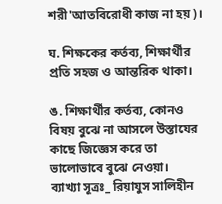শরী'আতবিরোধী কাজ না হয়)।

ঘ. শিক্ষকের কর্তব্য, শিক্ষার্থীর প্রতি সহজ ও আন্তরিক থাকা।

ঙ. শিক্ষার্থীর কর্তব্য, কোনও বিষয় বুঝে না আসলে উস্তাযের কাছে জিজ্ঞেস করে তা ভালোভাবে বুঝে নেওয়া।
ব্যাখ্যা সূত্রঃ_ রিয়াযুস সালিহীন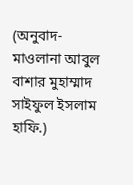(অনুবাদ- মাওলানা আবুল বাশার মুহাম্মাদ সাইফুল ইসলাম হাফি.)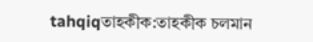tahqiqতাহকীক:তাহকীক চলমান